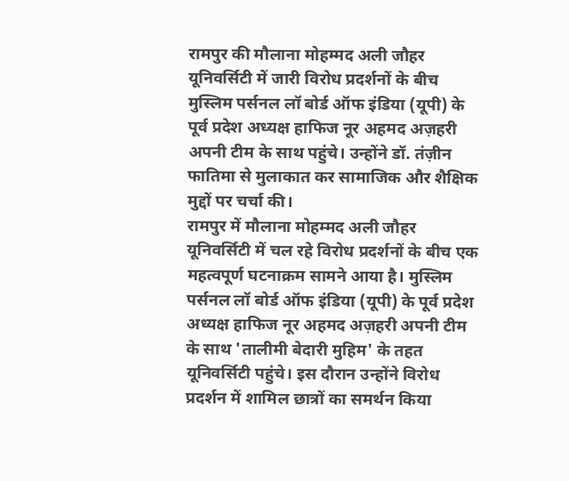रामपुर की मौलाना मोहम्मद अली जौहर यूनिवर्सिटी में जारी विरोध प्रदर्शनों के बीच मुस्लिम पर्सनल लॉ बोर्ड ऑफ इंडिया (यूपी) के पूर्व प्रदेश अध्यक्ष हाफिज नूर अहमद अज़हरी अपनी टीम के साथ पहुंचे। उन्होंने डॉ. तंज़ीन फातिमा से मुलाकात कर सामाजिक और शैक्षिक मुद्दों पर चर्चा की।
रामपुर में मौलाना मोहम्मद अली जौहर यूनिवर्सिटी में चल रहे विरोध प्रदर्शनों के बीच एक महत्वपूर्ण घटनाक्रम सामने आया है। मुस्लिम पर्सनल लॉ बोर्ड ऑफ इंडिया (यूपी) के पूर्व प्रदेश अध्यक्ष हाफिज नूर अहमद अज़हरी अपनी टीम के साथ 'तालीमी बेदारी मुहिम' के तहत यूनिवर्सिटी पहुंचे। इस दौरान उन्होंने विरोध प्रदर्शन में शामिल छात्रों का समर्थन किया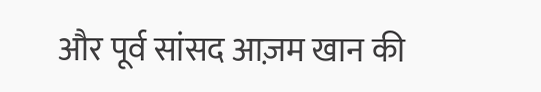और पूर्व सांसद आज़म खान की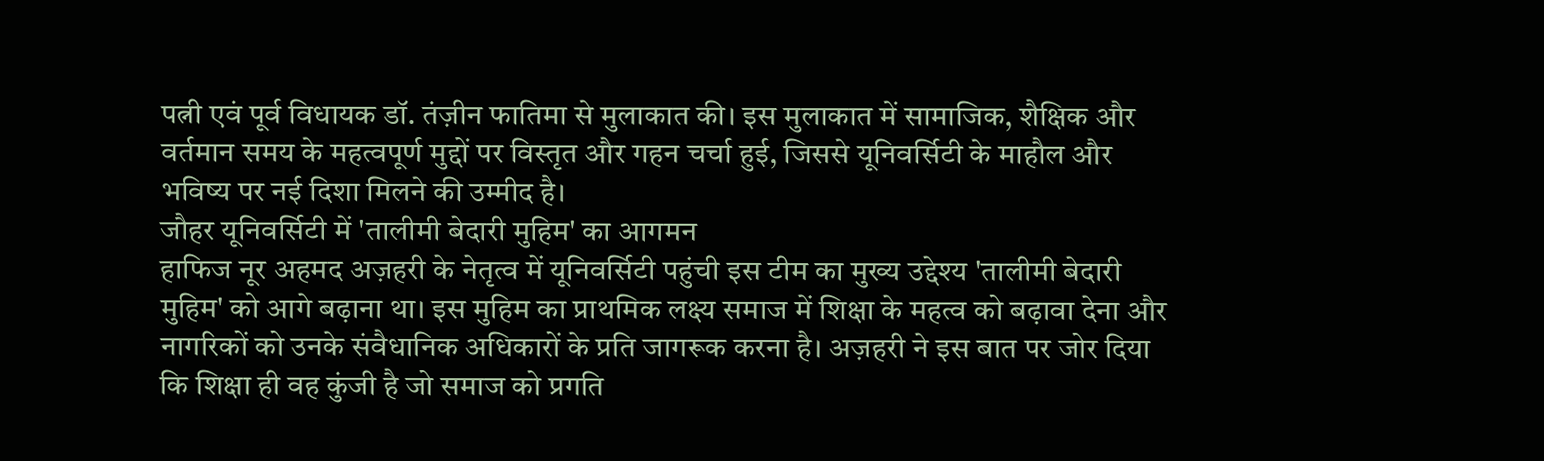पत्नी एवं पूर्व विधायक डॉ. तंज़ीन फातिमा से मुलाकात की। इस मुलाकात में सामाजिक, शैक्षिक और वर्तमान समय के महत्वपूर्ण मुद्दों पर विस्तृत और गहन चर्चा हुई, जिससे यूनिवर्सिटी के माहौल और भविष्य पर नई दिशा मिलने की उम्मीद है।
जौहर यूनिवर्सिटी में 'तालीमी बेदारी मुहिम' का आगमन
हाफिज नूर अहमद अज़हरी के नेतृत्व में यूनिवर्सिटी पहुंची इस टीम का मुख्य उद्देश्य 'तालीमी बेदारी मुहिम' को आगे बढ़ाना था। इस मुहिम का प्राथमिक लक्ष्य समाज में शिक्षा के महत्व को बढ़ावा देना और नागरिकों को उनके संवैधानिक अधिकारों के प्रति जागरूक करना है। अज़हरी ने इस बात पर जोर दिया कि शिक्षा ही वह कुंजी है जो समाज को प्रगति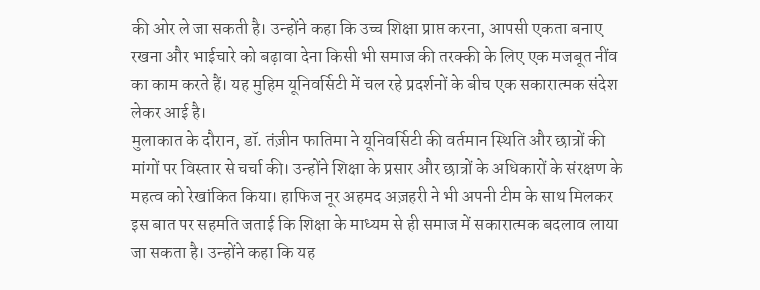की ओर ले जा सकती है। उन्होंने कहा कि उच्च शिक्षा प्राप्त करना, आपसी एकता बनाए रखना और भाईचारे को बढ़ावा देना किसी भी समाज की तरक्की के लिए एक मजबूत नींव का काम करते हैं। यह मुहिम यूनिवर्सिटी में चल रहे प्रदर्शनों के बीच एक सकारात्मक संदेश लेकर आई है।
मुलाकात के दौरान, डॉ. तंज़ीन फातिमा ने यूनिवर्सिटी की वर्तमान स्थिति और छात्रों की मांगों पर विस्तार से चर्चा की। उन्होंने शिक्षा के प्रसार और छात्रों के अधिकारों के संरक्षण के महत्व को रेखांकित किया। हाफिज नूर अहमद अज़हरी ने भी अपनी टीम के साथ मिलकर इस बात पर सहमति जताई कि शिक्षा के माध्यम से ही समाज में सकारात्मक बदलाव लाया जा सकता है। उन्होंने कहा कि यह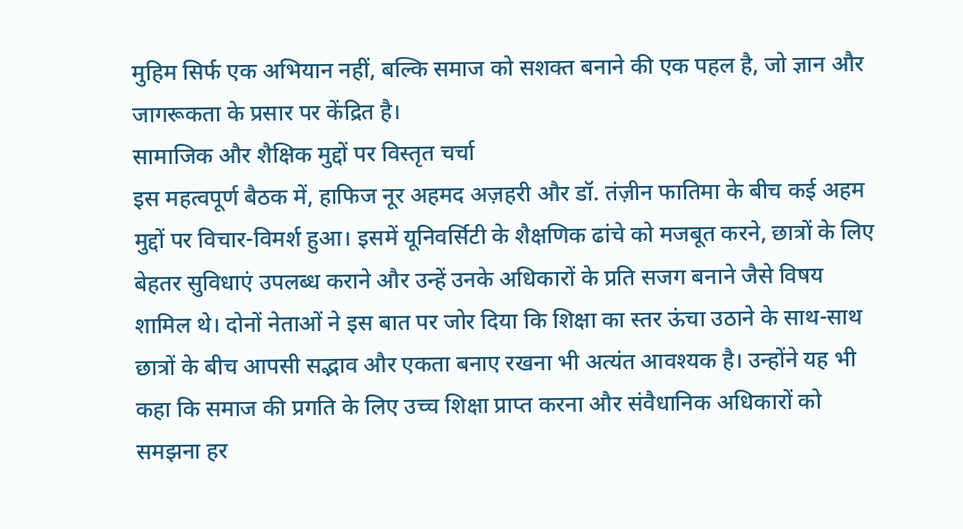मुहिम सिर्फ एक अभियान नहीं, बल्कि समाज को सशक्त बनाने की एक पहल है, जो ज्ञान और जागरूकता के प्रसार पर केंद्रित है।
सामाजिक और शैक्षिक मुद्दों पर विस्तृत चर्चा
इस महत्वपूर्ण बैठक में, हाफिज नूर अहमद अज़हरी और डॉ. तंज़ीन फातिमा के बीच कई अहम मुद्दों पर विचार-विमर्श हुआ। इसमें यूनिवर्सिटी के शैक्षणिक ढांचे को मजबूत करने, छात्रों के लिए बेहतर सुविधाएं उपलब्ध कराने और उन्हें उनके अधिकारों के प्रति सजग बनाने जैसे विषय शामिल थे। दोनों नेताओं ने इस बात पर जोर दिया कि शिक्षा का स्तर ऊंचा उठाने के साथ-साथ छात्रों के बीच आपसी सद्भाव और एकता बनाए रखना भी अत्यंत आवश्यक है। उन्होंने यह भी कहा कि समाज की प्रगति के लिए उच्च शिक्षा प्राप्त करना और संवैधानिक अधिकारों को समझना हर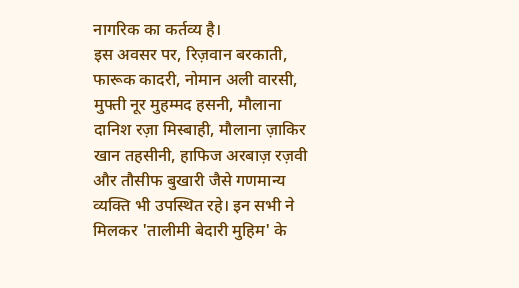नागरिक का कर्तव्य है।
इस अवसर पर, रिज़वान बरकाती, फारूक कादरी, नोमान अली वारसी, मुफ्ती नूर मुहम्मद हसनी, मौलाना दानिश रज़ा मिस्बाही, मौलाना ज़ाकिर खान तहसीनी, हाफिज अरबाज़ रज़वी और तौसीफ बुखारी जैसे गणमान्य व्यक्ति भी उपस्थित रहे। इन सभी ने मिलकर 'तालीमी बेदारी मुहिम' के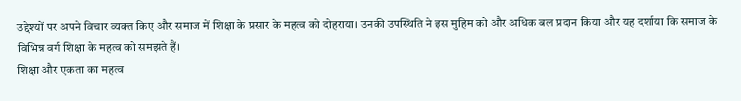उद्देश्यों पर अपने विचार व्यक्त किए और समाज में शिक्षा के प्रसार के महत्व को दोहराया। उनकी उपस्थिति ने इस मुहिम को और अधिक बल प्रदान किया और यह दर्शाया कि समाज के विभिन्न वर्ग शिक्षा के महत्व को समझते हैं।
शिक्षा और एकता का महत्व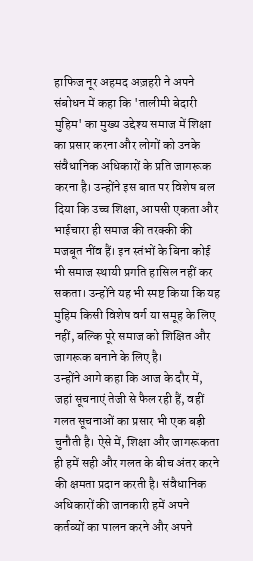हाफिज नूर अहमद अज़हरी ने अपने संबोधन में कहा कि 'तालीमी बेदारी मुहिम' का मुख्य उद्देश्य समाज में शिक्षा का प्रसार करना और लोगों को उनके संवैधानिक अधिकारों के प्रति जागरूक करना है। उन्होंने इस बात पर विशेष बल दिया कि उच्च शिक्षा, आपसी एकता और भाईचारा ही समाज की तरक्की की मजबूत नींव हैं। इन स्तंभों के बिना कोई भी समाज स्थायी प्रगति हासिल नहीं कर सकता। उन्होंने यह भी स्पष्ट किया कि यह मुहिम किसी विशेष वर्ग या समूह के लिए नहीं, बल्कि पूरे समाज को शिक्षित और जागरूक बनाने के लिए है।
उन्होंने आगे कहा कि आज के दौर में, जहां सूचनाएं तेजी से फैल रही हैं, वहीं गलत सूचनाओं का प्रसार भी एक बड़ी चुनौती है। ऐसे में, शिक्षा और जागरूकता ही हमें सही और गलत के बीच अंतर करने की क्षमता प्रदान करती है। संवैधानिक अधिकारों की जानकारी हमें अपने कर्तव्यों का पालन करने और अपने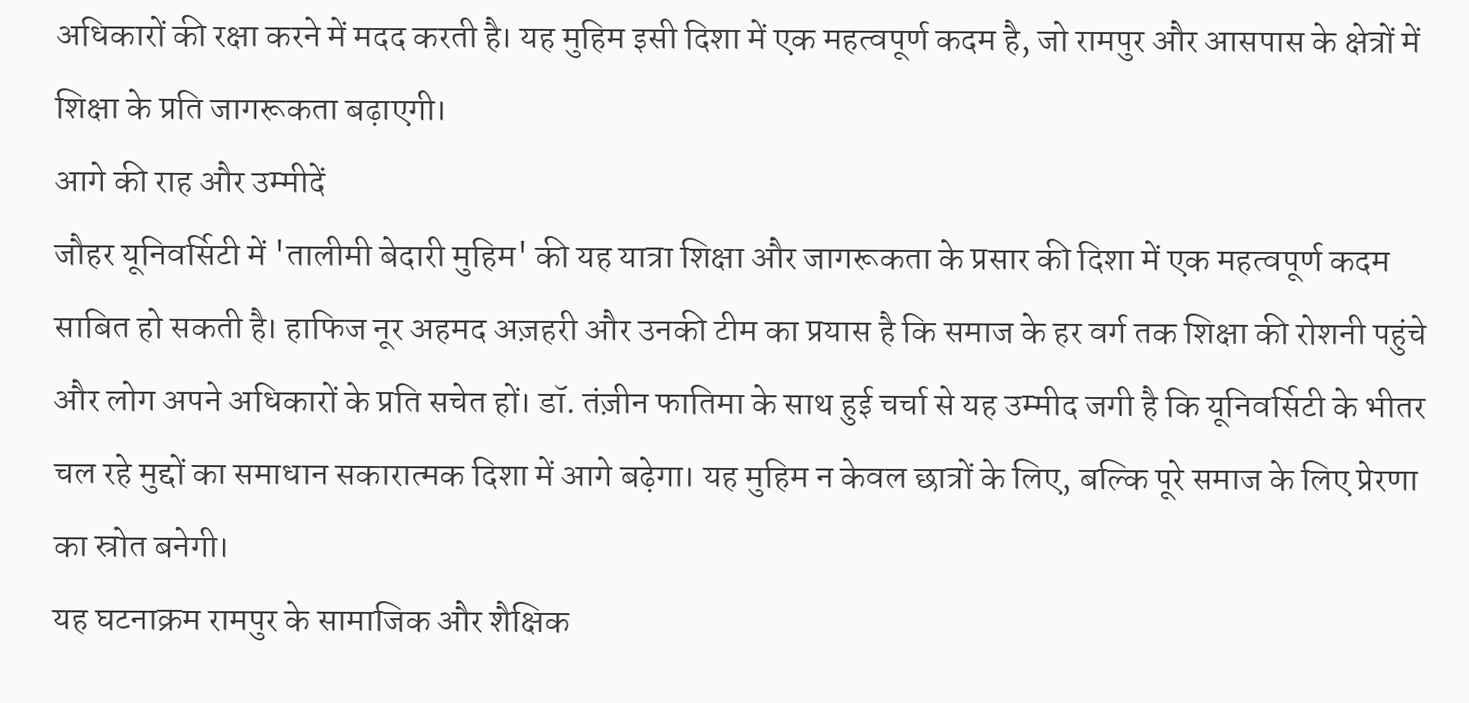अधिकारों की रक्षा करने में मदद करती है। यह मुहिम इसी दिशा में एक महत्वपूर्ण कदम है, जो रामपुर और आसपास के क्षेत्रों में शिक्षा के प्रति जागरूकता बढ़ाएगी।
आगे की राह और उम्मीदें
जौहर यूनिवर्सिटी में 'तालीमी बेदारी मुहिम' की यह यात्रा शिक्षा और जागरूकता के प्रसार की दिशा में एक महत्वपूर्ण कदम साबित हो सकती है। हाफिज नूर अहमद अज़हरी और उनकी टीम का प्रयास है कि समाज के हर वर्ग तक शिक्षा की रोशनी पहुंचे और लोग अपने अधिकारों के प्रति सचेत हों। डॉ. तंज़ीन फातिमा के साथ हुई चर्चा से यह उम्मीद जगी है कि यूनिवर्सिटी के भीतर चल रहे मुद्दों का समाधान सकारात्मक दिशा में आगे बढ़ेगा। यह मुहिम न केवल छात्रों के लिए, बल्कि पूरे समाज के लिए प्रेरणा का स्रोत बनेगी।
यह घटनाक्रम रामपुर के सामाजिक और शैक्षिक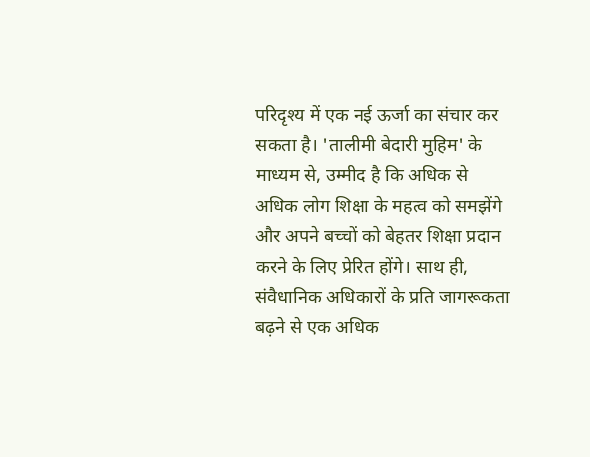परिदृश्य में एक नई ऊर्जा का संचार कर सकता है। 'तालीमी बेदारी मुहिम' के माध्यम से, उम्मीद है कि अधिक से अधिक लोग शिक्षा के महत्व को समझेंगे और अपने बच्चों को बेहतर शिक्षा प्रदान करने के लिए प्रेरित होंगे। साथ ही, संवैधानिक अधिकारों के प्रति जागरूकता बढ़ने से एक अधिक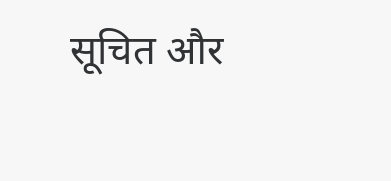सूचित और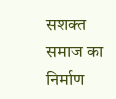सशक्त समाज का निर्माण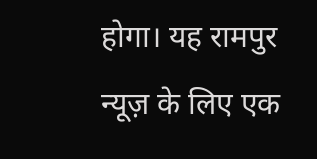होगा। यह रामपुर न्यूज़ के लिए एक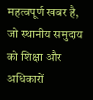महत्वपूर्ण खबर है, जो स्थानीय समुदाय को शिक्षा और अधिकारों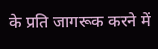के प्रति जागरूक करने में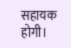सहायक होगी।